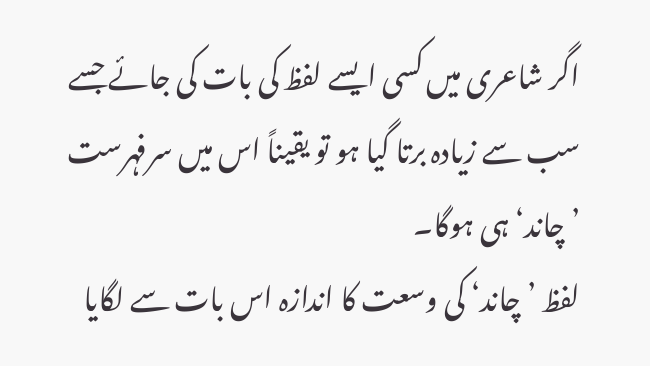اگر شاعری میں کسی ایسے لفظ کی بات کی جائے جسے سب سے زیادہ برتا گیا ہو تو یقیناً اس میں سرفہرست ’چاند‘ ہی ہوگا۔
لفظ ’چاند‘ کی وسعت کا اندازہ اس بات سے لگایا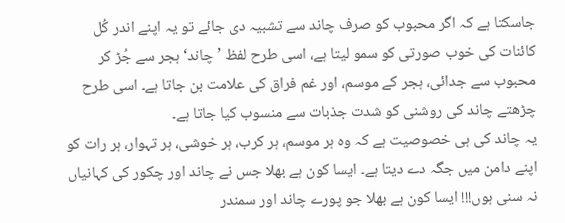جاسکتا ہے کہ اگر محبوب کو صرف چاند سے تشبیہ دی جائے تو یہ اپنے اندر کُل کائنات کی خوب صورتی کو سمو لیتا ہے، اسی طرح لفظ ’چاند‘ ہجر سے جُڑ کر محبوب سے جدائی، ہجر کے موسم، اور غم فراق کی علامت بن جاتا ہے۔ اسی طرح چڑھتے چاند کی روشنی کو شدت جذبات سے منسوب کیا جاتا ہے۔
یہ چاند کی ہی خصوصیت ہے کہ وہ ہر موسم، ہر کرب، ہر خوشی، ہر تہوار، ہر رات کو اپنے دامن میں جگہ دے دیتا ہے۔ ایسا کون ہے بھلا جس نے چاند اور چکور کی کہانیاں نہ سنی ہوں!!! ایسا کون ہے بھلا جو پورے چاند اور سمندر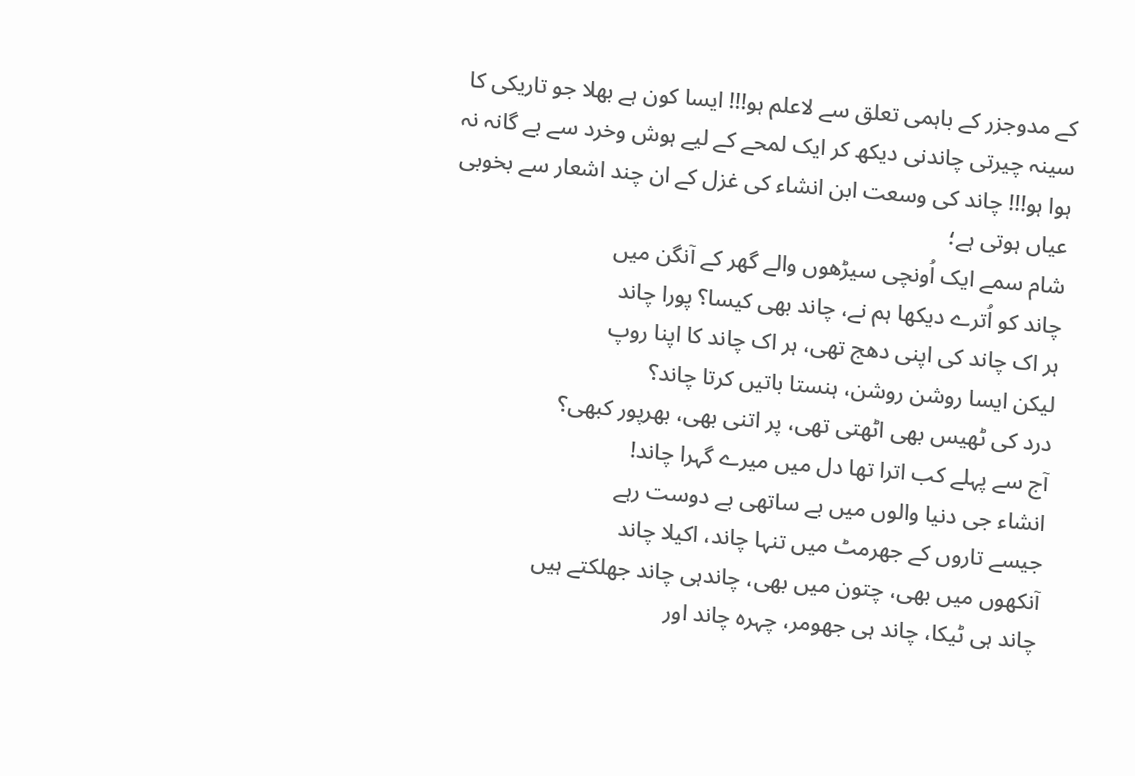کے مدوجزر کے باہمی تعلق سے لاعلم ہو!!! ایسا کون ہے بھلا جو تاریکی کا سینہ چیرتی چاندنی دیکھ کر ایک لمحے کے لیے ہوش وخرد سے بے گانہ نہ ہوا ہو!!! چاند کی وسعت ابن انشاء کی غزل کے ان چند اشعار سے بخوبی عیاں ہوتی ہے؛
شام سمے ایک اُونچی سیڑھوں والے گھر کے آنگن میں
چاند کو اُترے دیکھا ہم نے، چاند بھی کیسا؟ پورا چاند
ہر اک چاند کی اپنی دھج تھی، ہر اک چاند کا اپنا روپ
لیکن ایسا روشن روشن، ہنستا باتیں کرتا چاند؟
درد کی ٹھیس بھی اٹھتی تھی، پر اتنی بھی، بھرپور کبھی؟
آج سے پہلے کب اترا تھا دل میں میرے گہرا چاند!
انشاء جی دنیا والوں میں بے ساتھی بے دوست رہے
جیسے تاروں کے جھرمٹ میں تنہا چاند، اکیلا چاند
آنکھوں میں بھی، چتون میں بھی، چاندہی چاند جھلکتے ہیں
چاند ہی ٹیکا، چاند ہی جھومر، چہرہ چاند اور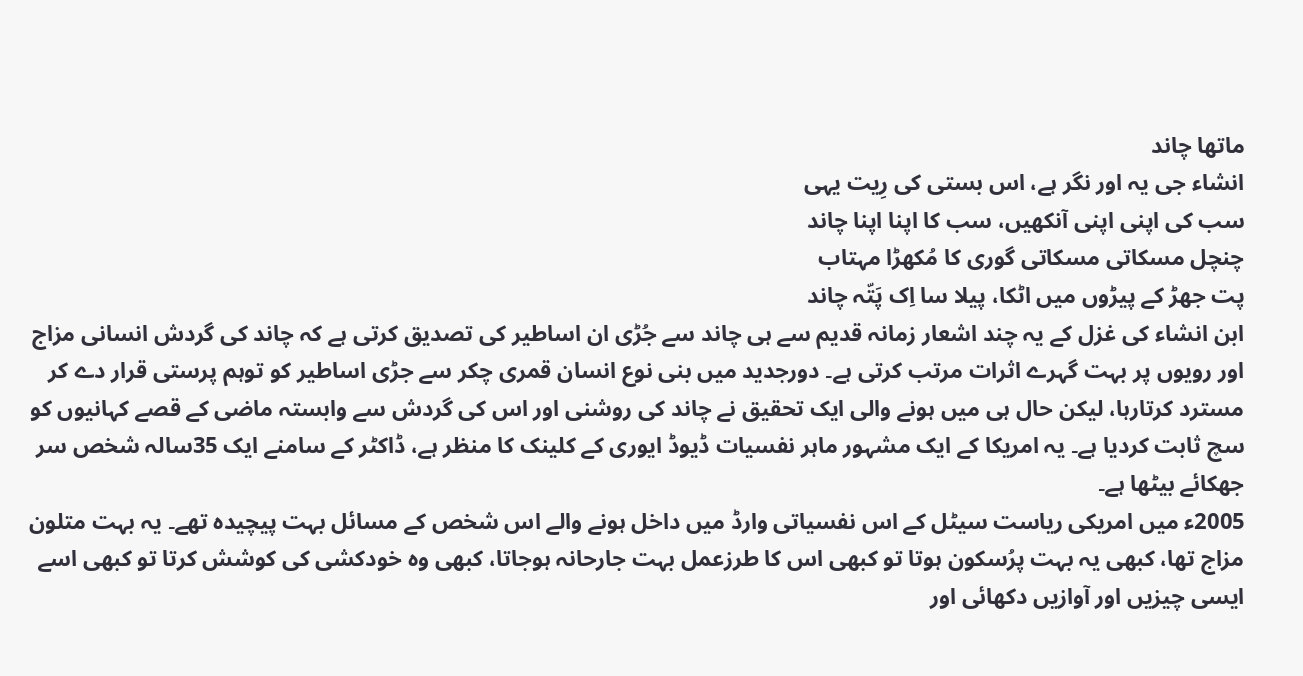ماتھا چاند
انشاء جی یہ اور نگر ہے، اس بستی کی رِیت یہی
سب کی اپنی اپنی آنکھیں، سب کا اپنا اپنا چاند
چنچل مسکاتی مسکاتی گوری کا مُکھڑا مہتاب
پت جھڑ کے پیڑوں میں اٹکا، پیلا سا اِک پَتّہ چاند
ابن انشاء کی غزل کے یہ چند اشعار زمانہ قدیم سے ہی چاند سے جُڑی ان اساطیر کی تصدیق کرتی ہے کہ چاند کی گردش انسانی مزاج اور رویوں پر بہت گہرے اثرات مرتب کرتی ہے۔ دورجدید میں بنی نوع انسان قمری چکر سے جڑی اساطیر کو توہم پرستی قرار دے کر مسترد کرتارہا، لیکن حال ہی میں ہونے والی ایک تحقیق نے چاند کی روشنی اور اس کی گردش سے وابستہ ماضی کے قصے کہانیوں کو سچ ثابت کردیا ہے۔ یہ امریکا کے ایک مشہور ماہر نفسیات ڈیوڈ ایوری کے کلینک کا منظر ہے، ڈاکٹر کے سامنے ایک 35سالہ شخص سر جھکائے بیٹھا ہے۔
2005ء میں امریکی ریاست سیٹل کے اس نفسیاتی وارڈ میں داخل ہونے والے اس شخص کے مسائل بہت پیچیدہ تھے۔ یہ بہت متلون مزاج تھا، کبھی یہ بہت پرُسکون ہوتا تو کبھی اس کا طرزعمل بہت جارحانہ ہوجاتا، کبھی وہ خودکشی کی کوشش کرتا تو کبھی اسے ایسی چیزیں اور آوازیں دکھائی اور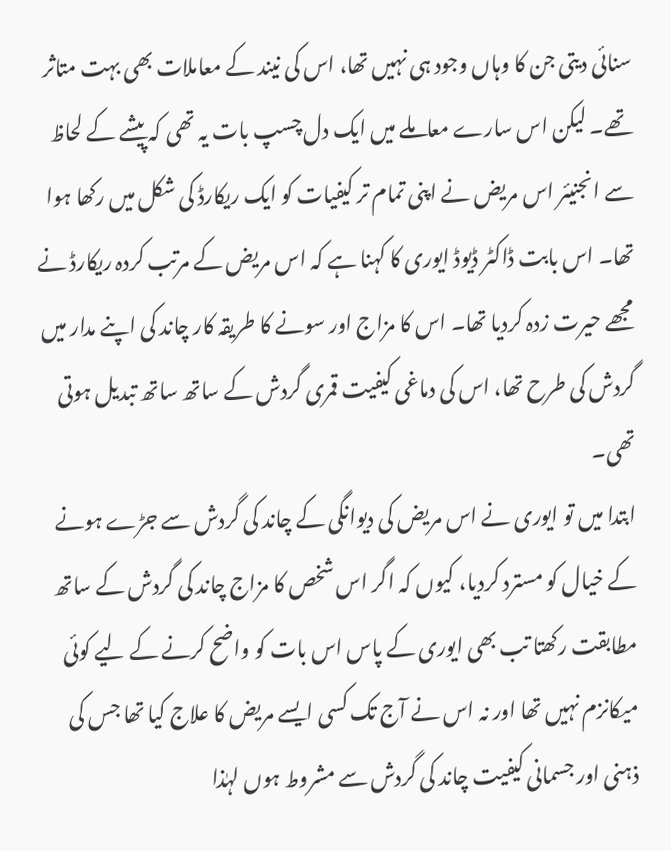سنائی دیتی جن کا وہاں وجود ہی نہیں تھا، اس کی نیند کے معاملات بھی بہت متاثر تھے۔ لیکن اس سارے معاملے میں ایک دل چسپ بات یہ تھی کہ پیشے کے لحاظ سے انجنیئر اس مریض نے اپنی تمام تر کیفیات کو ایک ریکارڈ کی شکل میں رکھا ہوا تھا۔ اس بابت ڈاکٹر ڈیوڈ ایوری کا کہنا ہے کہ اس مریض کے مرتب کردہ ریکارڈ نے مجھے حیرت زدہ کردیا تھا۔ اس کا مزاج اور سونے کا طریقہ کار چاند کی اپنے مدار میں گردش کی طرح تھا، اس کی دماغی کیفیت قمری گردش کے ساتھ ساتھ تبدیل ہوتی تھی۔
ابتدا میں تو ایوری نے اس مریض کی دیوانگی کے چاند کی گردش سے جڑے ہونے کے خیال کو مسترد کردیا، کیوں کہ اگر اس شخص کا مزاج چاند کی گردش کے ساتھ مطابقت رکھتا تب بھی ایوری کے پاس اس بات کو واضح کرنے کے لیے کوئی میکانزم نہیں تھا اور نہ اس نے آج تک کسی ایسے مریض کا علاج کیا تھا جس کی ذہنی اور جسمانی کیفیت چاند کی گردش سے مشروط ہوں لہٰذا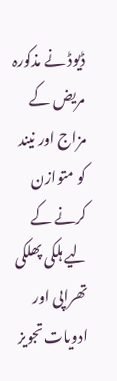ڈیوڈ نے مذکورہ مریض کے مزاج اور نیند کو متوازن کرنے کے لیے ہلکی پھلکی تھراپی اور ادویات تجویز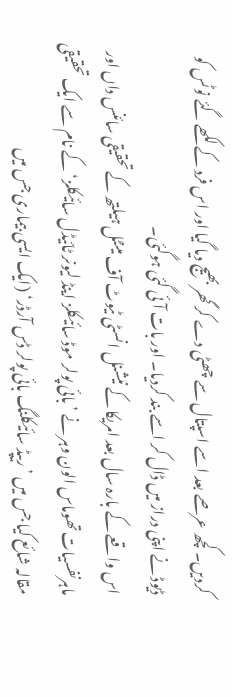کردیں۔ کچھ عرصے بعد اسے اسپتال سے چھٹی دے کر گھر بھیج دیا گیا اور اس فرد کے لکھے گئے نوٹس کو ڈیوڈ نے اپنی دراز میں ڈال کر اسے بند کردیا۔ اور بات آئی گئی ہوگئی۔
اس واقعے کے بارہ سال بعد امریکا کے نیشنل انسٹی ٹیوٹ آف مینٹل ہیلتھ کے تحقیقی سائنس داں اور ماہرنفسیات تھوماس الون وہر نے ’بائی پولر موڈ سائیکلز اینڈ لیونر ٹائیڈل سائیکلز‘ کے نام سے ایک تحقیقی مقالہ شائع کیا جس میں ’ریپڈ سائیکلنگ بائی پولر ڈس آرڈر‘ (ایک ایسی بیماری جس میں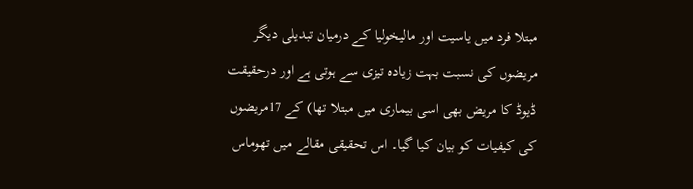مبتلا فرد میں یاسیت اور مالیخولیا کے درمیان تبدیلی دیگر مریضوں کی نسبت بہت زیادہ تیزی سے ہوتی ہے اور درحقیقت ڈیوڈ کا مریض بھی اسی بیماری میں مبتلا تھا) کے 17مریضوں کی کیفیات کو بیان کیا گیا۔ اس تحقیقی مقالے میں تھوماس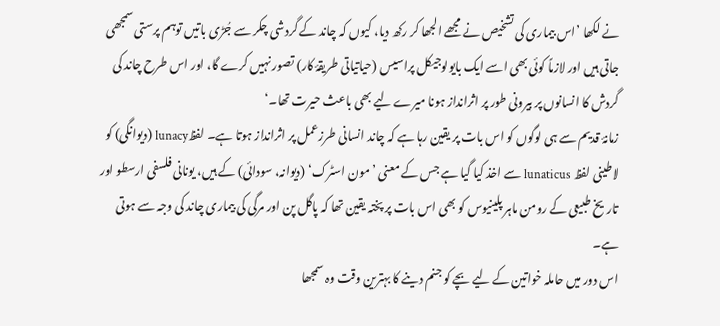نے لکھا ’اس بیماری کی تشخیص نے مجھے الجھا کر رکھ دیا، کیوں کہ چاند کے گردشی چکر سے جُڑی باتیں توہم پرستی سمجھی جاتی ہیں اور لازماً کوئی بھی اسے ایک بایولوجیکل پراسیس (حیاتیاتی طریقۂ کار) تصور نہیں کرے گا، اور اس طرح چاند کی گردش کا انسانوں پر بیرونی طور پر اثرانداز ہونا میرے لیے بھی باعث حیرت تھا۔‘
زمانۂ قدیم سے ہی لوگوں کو اس بات پر یقین رہا ہے کہ چاند انسانی طرزعمل پر اثرانداز ہوتا ہے۔ لفظlunacy (دیوانگی) کو لاطینی لفظ lunaticus سے اخذ کیا گیا ہے جس کے معنی ’مون اسٹرک‘ (دیوانہ، سودائی) کے ہیں، یونانی فلسفی ارسطو اور تاریخ طبیعی کے رومن ماہر پلینیوس کو بھی اس بات پر پختہ یقین تھا کہ پاگل پن اور مرگی کی بیماری چاند کی وجہ سے ہوتی ہے۔
اس دور میں حاملہ خواتین کے لیے بچے کو جنم دینے کا بہترین وقت وہ سمجھا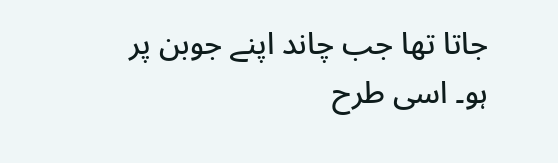جاتا تھا جب چاند اپنے جوبن پر ہو۔ اسی طرح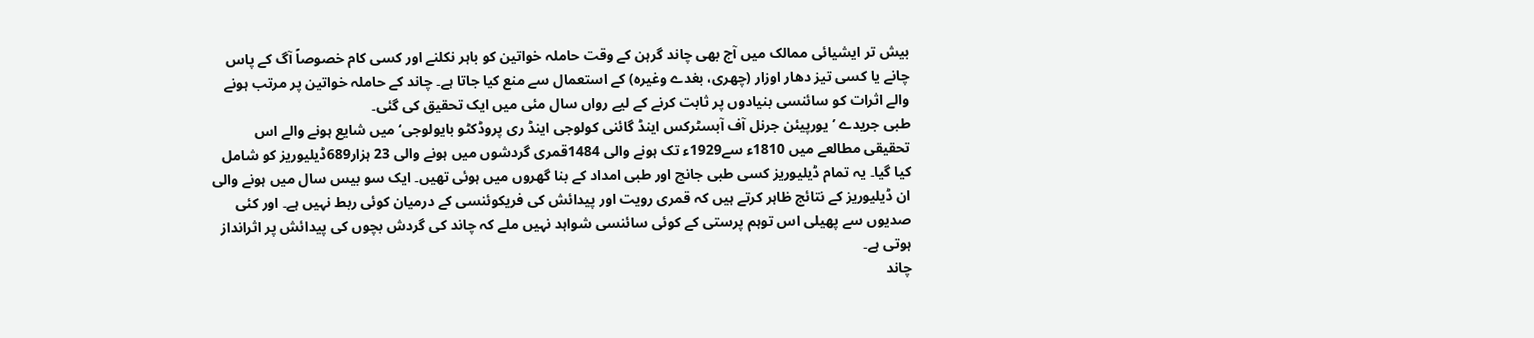بیش تر ایشیائی ممالک میں آج بھی چاند گرہن کے وقت حاملہ خواتین کو باہر نکلنے اور کسی کام خصوصاً آگ کے پاس چانے یا کسی تیز دھار اوزار (چھری، بغدے وغیرہ) کے استعمال سے منع کیا جاتا ہے۔ چاند کے حاملہ خواتین پر مرتب ہونے والے اثرات کو سائنسی بنیادوں پر ثابت کرنے کے لیے رواں سال مئی میں ایک تحقیق کی گئی۔
طبی جریدے ’یورپیئن جرنل آف آبسٹرکس اینڈ گائنی کولوجی اینڈ ری پروڈکٹو بایولوجی‘ میں شایع ہونے والے اس تحقیقی مطالعے میں 1810ء سے1929ء تک ہونے والی 1484قمری گردشوں میں ہونے والی 23 ہزار689ڈیلیوریز کو شامل کیا گیا۔ یہ تمام ڈیلیوریز کسی طبی جانچ اور طبی امداد کے بنا گھروں میں ہوئی تھیں۔ ایک سو بیس سال میں ہونے والی ان ڈیلیوریز کے نتائج ظاہر کرتے ہیں کہ قمری رویت اور پیدائش کی فریکوئنسی کے درمیان کوئی ربط نہیں ہے۔ اور کئی صدیوں سے پھیلی اس توہم پرستی کے کوئی سائنسی شواہد نہیں ملے کہ چاند کی گردش بچوں کی پیدائش پر اثرانداز ہوتی ہے۔
چاند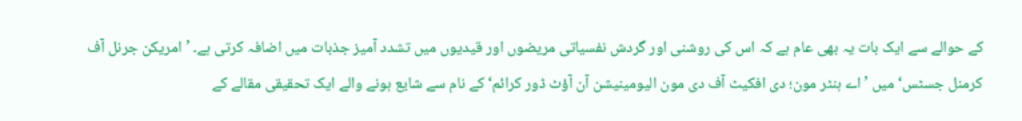کے حوالے سے ایک بات یہ بھی عام ہے کہ اس کی روشنی اور گردش نفسیاتی مریضوں اور قیدیوں میں تشدد آمیز جذبات میں اضافہ کرتی ہے۔ ’امریکن جرنل آف کرمنل جسٹس‘ میں ’اے ہنٹر مون؛ دی افکیٹ آف دی مون الیومینیشن آن آؤٹ ڈور کرائم‘ کے نام سے شایع ہونے والے ایک تحقیقی مقالے کے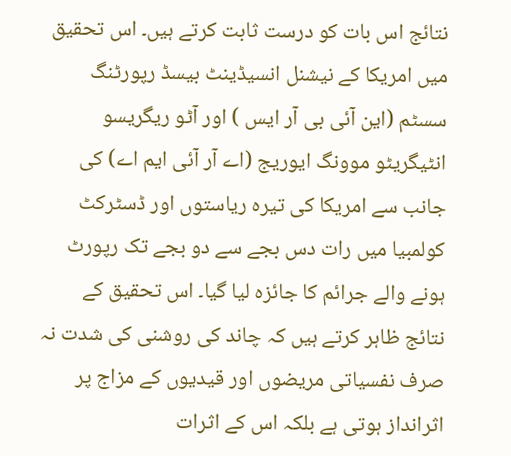نتائج اس بات کو درست ثابت کرتے ہیں۔ اس تحقیق میں امریکا کے نیشنل انسیڈینٹ بیسڈ رپورٹنگ سسٹم (این آئی بی آر ایس ) اور آٹو ریگریسو انٹیگریٹو موونگ ایوریج (اے آر آئی ایم اے) کی جانب سے امریکا کی تیرہ ریاستوں اور ڈسٹرکٹ کولمبیا میں رات دس بجے سے دو بجے تک رپورٹ ہونے والے جرائم کا جائزہ لیا گیا۔ اس تحقیق کے نتائج ظاہر کرتے ہیں کہ چاند کی روشنی کی شدت نہ صرف نفسیاتی مریضوں اور قیدیوں کے مزاج پر اثرانداز ہوتی ہے بلکہ اس کے اثرات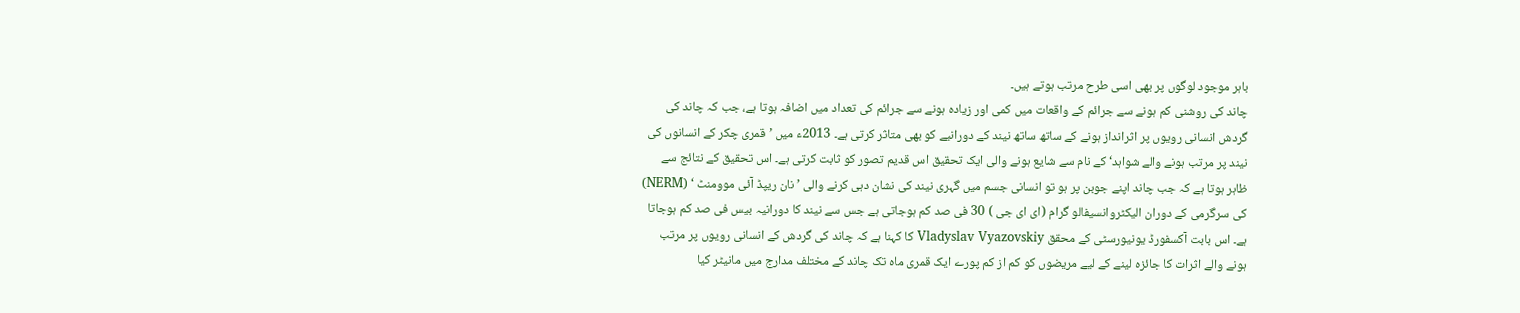باہر موجود لوگوں پر بھی اسی طرح مرتب ہوتے ہیں۔
چاند کی روشنی کم ہونے سے جرائم کے واقعات میں کمی اور زیادہ ہونے سے جرائم کی تعداد میں اضافہ ہوتا ہے، جب کہ چاند کی گردش انسانی رویوں پر اثرانداز ہونے کے ساتھ ساتھ نیند کے دورانیے کو بھی متاثر کرتی ہے۔ 2013ء میں ’قمری چکر کے انسانوں کی نیند پر مرتب ہونے والے شواہد‘ کے نام سے شایع ہونے والی ایک تحقیق اس قدیم تصور کو ثابت کرتی ہے۔ اس تحقیق کے نتائج سے ظاہر ہوتا ہے کہ جب چاند اپنے جوبن پر ہو تو انسانی جسم میں گہری نیند کی نشان دہی کرنے والی ’نان ریپڈ آئی موومنٹ ‘ (NERM) کی سرگرمی کے دوران الیکٹروانسیفالو گرام (ای ای جی ) 30 فی صد کم ہوجاتی ہے جس سے نیند کا دورانیہ بیس فی صد کم ہوجاتا ہے۔ اس بابت آکسفورڈ یونیورسٹی کے محقق Vladyslav Vyazovskiy کا کہنا ہے کہ چاند کی گردش کے انسانی رویوں پر مرتب ہونے والے اثرات کا جائزہ لینے کے لیے مریضوں کو کم از کم پورے ایک قمری ماہ تک چاند کے مختلف مدارج میں مانیٹر کیا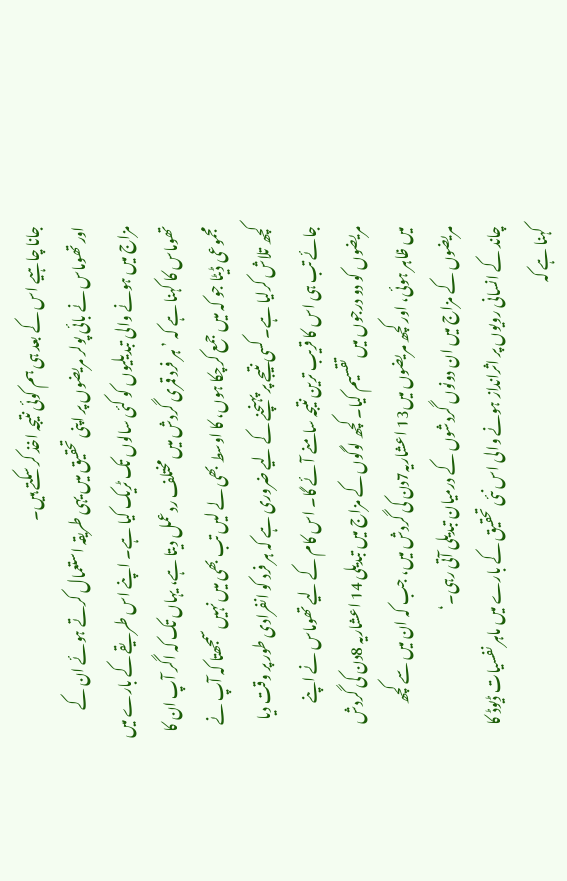جانا چاہیے اس کے بعد ہی ہم کوئی نتیجہ اخذ کر سکتے ہیں۔
اور تھوماس نے بائی پولر مریضوں پر اپنی تحقیق میں یہی طریقہ استعمال کرتے ہوئے ان کے مزاج میں ہونے والی تبدیلیوں کو کئی سالوں تک ٹریک کیا ہے۔ اپنے اس طریقے کے بارے میں تھوماس کا کہنا ہے کہ ’ہر فرد قمری گردش میں مختلف ردعمل دیتا ہے، یہاں تک کہ اگر آپ ان کا مجموعی ڈیٹا جو کہ میں جمع کرچکا ہوں، کا اوسط بھی لے لیں تب بھی میں نہیں سمجھتا کہ آپ نے کچھ تلاش کرلیا ہے۔ کسی نتیجے پر پہنچنے کے لیے ضروری ہے کہ ہر فرد کو انفرادی طور پر وقت دیا جائے تب ہی اس کا قریب ترین نتیجہ سامنے آئے گا۔ اس کام کے لیے تھوماس نے اپنے مریضوں کو دو درجوں میں تقسیم کیا۔ کچھ لوگوں کے مزاج میں تبدیلی 14 اعشاریہ 8دن کی گردش میں ظاہر ہوئی، اور کچھ مریضوں میں13 اعشاریہ7دن کی گردش میں، جب کہ ان میں سے کچھ مریضوں کے مزاج میں ان دونوں گردشوں کے درمیان تبدیلی آتی رہی۔‘
چاند کے انسانی رویوں پر اثرانداز ہونے والی اس نئی تحقیق کے بارے میں ماہر نفسیات ڈیوڈ کا کہنا ہے کہ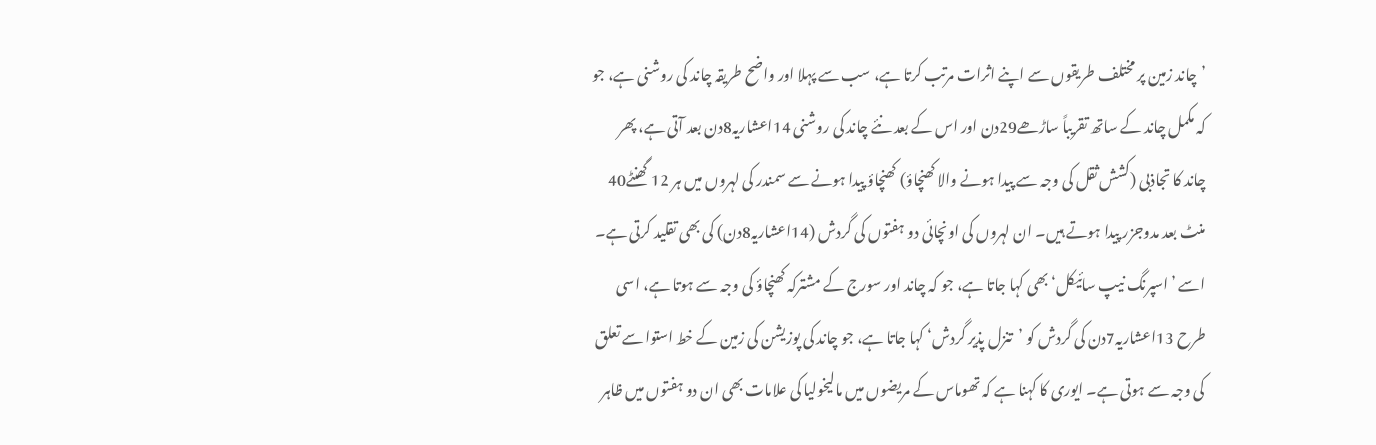’چاند زمین پر مختلف طریقوں سے اپنے اثرات مرتب کرتا ہے، سب سے پہلا اور واضح طریقہ چاند کی روشنی ہے، جو کہ مکمل چاند کے ساتھ تقریباً ساڑھے29دن اور اس کے بعد نئے چاند کی روشنی 14اعشاریہ8دن بعد آتی ہے، پھر چاند کا تجاذبی (کشش ثقل کی وجہ سے پیدا ہونے والا کھنچاؤ) کھنچاؤ پیدا ہونے سے سمندر کی لہروں میں ہر 12 گھنٹے40 منٹ بعد مدوجزر پیدا ہوتے ہیں۔ ان لہروں کی اونچائی دو ہفتوں کی گردش (14اعشاریہ8دن) کی بھی تقلید کرتی ہے۔
اسے ’اسپرنگ نیپ سائیکل‘ بھی کہا جاتا ہے، جو کہ چاند اور سورج کے مشترکہ کھنچاؤ کی وجہ سے ہوتا ہے، اسی طرح 13اعشاریہ7دن کی گردش کو ’تنزل پذیر گردش‘ کہا جاتا ہے، جو چاند کی پوزیشن کی زمین کے خط استوا سے تعلق کی وجہ سے ہوتی ہے۔ ایوری کا کہنا ہے کہ تھوماس کے مریضوں میں مالیخولیا کی علامات بھی ان دو ہفتوں میں ظاہر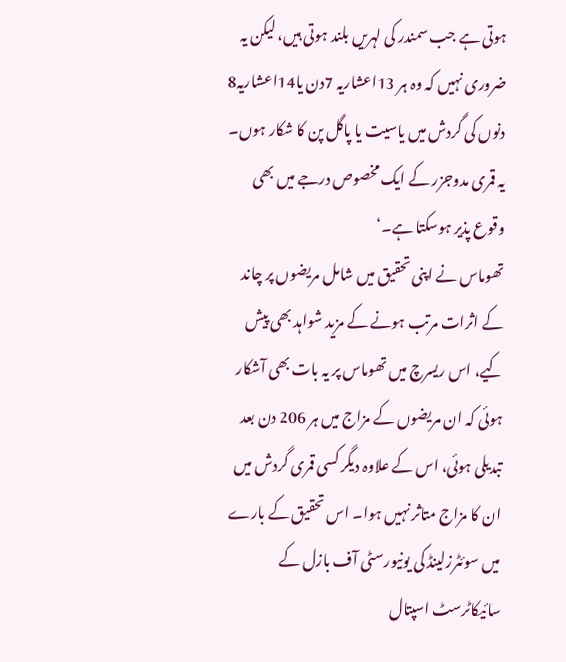ہوتی ہے جب سمندر کی لہریں بلند ہوتی ہیں، لیکن یہ ضروری نہیں کہ وہ ہر 13اعشاریہ 7دن یا14اعشاریہ8 دنوں کی گردش میں یاسیت یا پاگل پن کا شکار ہوں۔ یہ قمری مدوجزر کے ایک مخصوص درجے میں بھی وقوع پذیر ہوسکتا ہے۔‘
تھوماس نے اپنی تحقیق میں شامل مریضوں پر چاند کے اثرات مرتب ہونے کے مزید شواہد بھی پیش کیے، اس ریسرچ میں تھوماس پر یہ بات بھی آشکار ہوئی کہ ان مریضوں کے مزاج میں ہر 206 دن بعد تبدیلی ہوئی، اس کے علاوہ دیگر کسی قمری گردش میں ان کا مزاج متاثر نہیں ہوا۔ اس تحقیق کے بارے میں سوئٹرزلینڈ کی یونیورسٹی آف بازل کے سائیکاٹرسٹ اسپتال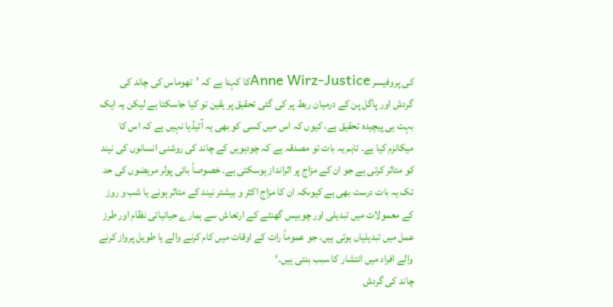کی پروفیسر Anne Wirz-Justiceکا کہنا ہے کہ ’تھوماس کی چاند کی گردش اور پاگل پن کے درمیان ربط پر کی گئی تحقیق پر یقین تو کیا جاسکتا ہے لیکن یہ ایک بہت ہی پیچیدہ تحقیق ہے، کیوں کہ اس میں کسی کو بھی یہ آئیڈیا نہیں ہے کہ اس کا میکانزم کیا ہے۔ تاہم یہ بات تو مصدقہ ہے کہ چودہویں کے چاند کی روشنی انسانوں کی نیند کو متاثر کرتی ہے جو ان کے مزاج پر اثرانداز ہوسکتی ہے۔ خصوصاً بائی پولر مریضوں کی حد تک یہ بات درست بھی ہے کیوںکہ ان کا مزاج اکثر و بیشتر نیند کے متاثر ہونے یا شب و روز کے معمولات میں تبدیلی اور چوبیس گھنٹے کے ارتعاش سے ہمارے حیاتیاتی نظام اور طرز عمل میں تبدیلیاں ہوتی ہیں، جو عموماً رات کے اوقات میں کام کرنے والے یا طویل پرواز کرنے والے افراد میں انتشار کا سبب بنتی ہیں۔‘
چاند کی گردش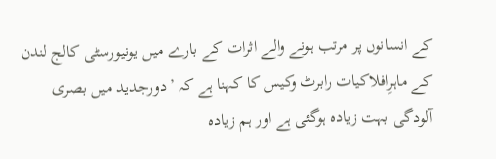کے انسانوں پر مرتب ہونے والے اثرات کے بارے میں یونیورسٹی کالج لندن کے ماہرِافلاکیات رابرٹ وکیس کا کہنا ہے کہ ’دورجدید میں بصری آلودگی بہت زیادہ ہوگئی ہے اور ہم زیادہ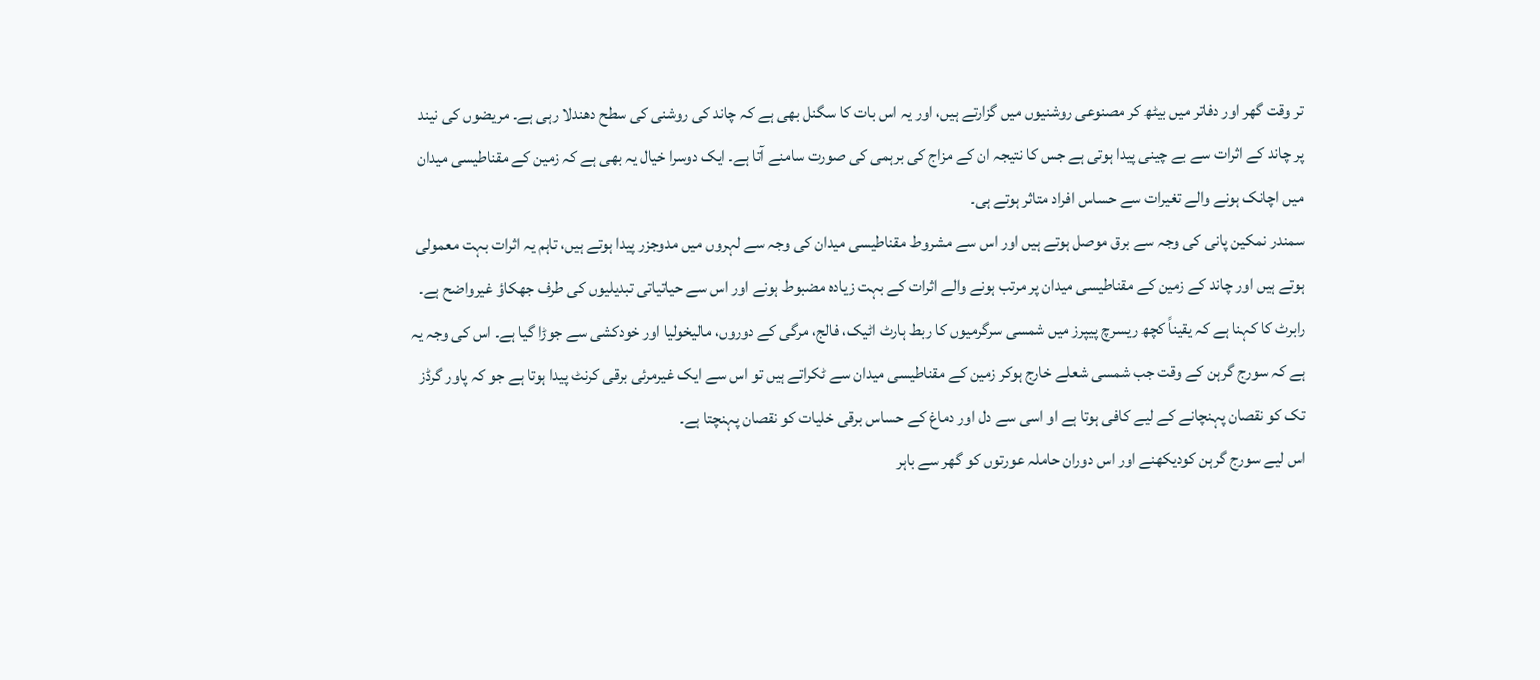تر وقت گھر اور دفاتر میں بیٹھ کر مصنوعی روشنیوں میں گزارتے ہیں، اور یہ اس بات کا سگنل بھی ہے کہ چاند کی روشنی کی سطح دھندلا رہی ہے۔ مریضوں کی نیند پر چاند کے اثرات سے بے چینی پیدا ہوتی ہے جس کا نتیجہ ان کے مزاج کی برہمی کی صورت سامنے آتا ہے۔ ایک دوسرا خیال یہ بھی ہے کہ زمین کے مقناطیسی میدان میں اچانک ہونے والے تغیرات سے حساس افراد متاثر ہوتے ہی۔
سمندر نمکین پانی کی وجہ سے برق موصل ہوتے ہیں اور اس سے مشروط مقناطیسی میدان کی وجہ سے لہروں میں مدوجزر پیدا ہوتے ہیں، تاہم یہ اثرات بہت معمولی ہوتے ہیں اور چاند کے زمین کے مقناطیسی میدان پر مرتب ہونے والے اثرات کے بہت زیادہ مضبوط ہونے اور اس سے حیاتیاتی تبدیلیوں کی طرف جھکاؤ غیرواضح ہے۔ رابرٹ کا کہنا ہے کہ یقیناً کچھ ریسرچ پیپرز میں شمسی سرگرمیوں کا ربط ہارٹ اٹیک، فالج، مرگی کے دوروں، مالیخولیا اور خودکشی سے جوڑا گیا ہے۔ اس کی وجہ یہ ہے کہ سورج گرہن کے وقت جب شمسی شعلے خارج ہوکر زمین کے مقناطیسی میدان سے ٹکراتے ہیں تو اس سے ایک غیرمرئی برقی کرنٹ پیدا ہوتا ہے جو کہ پاور گرڈز تک کو نقصان پہنچانے کے لیے کافی ہوتا ہے او اسی سے دل اور دماغ کے حساس برقی خلیات کو نقصان پہنچتا ہے۔
اس لیے سورج گرہن کودیکھنے اور اس دوران حاملہ عورتوں کو گھر سے باہر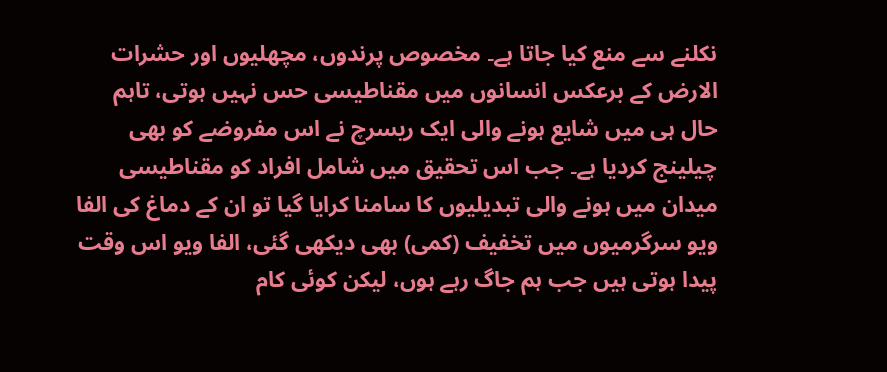نکلنے سے منع کیا جاتا ہے۔ مخصوص پرندوں، مچھلیوں اور حشرات الارض کے برعکس انسانوں میں مقناطیسی حس نہیں ہوتی، تاہم حال ہی میں شایع ہونے والی ایک ریسرچ نے اس مفروضے کو بھی چیلینج کردیا ہے۔ جب اس تحقیق میں شامل افراد کو مقناطیسی میدان میں ہونے والی تبدیلیوں کا سامنا کرایا گیا تو ان کے دماغ کی الفا ویو سرگرمیوں میں تخفیف (کمی) بھی دیکھی گئی، الفا ویو اس وقت پیدا ہوتی ہیں جب ہم جاگ رہے ہوں، لیکن کوئی کام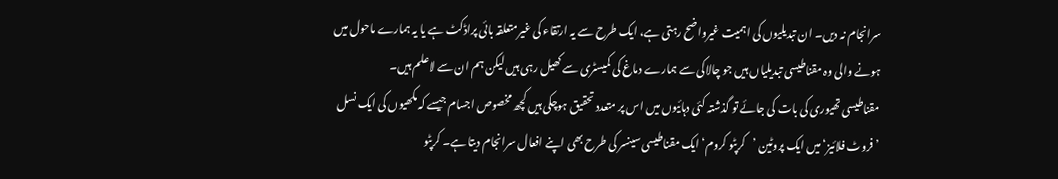سرانجام نہ دیں۔ ان تبدیلیوں کی اہمیت غیرواضح رہتی ہے، ایک طرح سے یہ ارتقاء کی غیرمتعلقہ بائی پراڈکٹ ہے یا یہ ہمارے ماحول میں ہونے والی وہ مقناطیسی تبدیلیاں ہیں جو چالاکی سے ہمارے دماغ کی کمیسٹری سے کھیل رہی ہیں لیکن ہم ان سے لاعلم ہیں۔
مقناطیسی تھیوری کی بات کی جائے تو گذشتہ کئی دہائیوں میں اس پر متعدد تحقیق ہوچکی ہیں کچھ مخصوص اجسام جیسے کہ مکھیوں کی ایک نسل ’فروٹ فلائیز‘ میں ایک پروٹین ’کرپٹو کروم‘ ایک مقناطیسی سینسر کی طرح بھی اپنے افعال سرانجام دیتا ہے۔ کرپٹو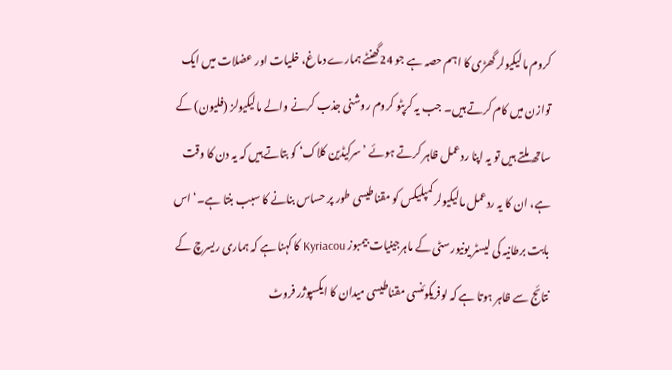کروم مالیکیولر گھڑی کا اہم حصہ ہے جو 24گھنٹے ہمارے دماغ، خلیات اور عضلات میں ایک توازن میں کام کرتے ہیں۔ جب یہ کرپٹو کروم روشنی جذب کرنے والے مالیکیولز (فلیون) کے ساتھ ملتے ہیں تو یہ اپنا ردعمل ظاہر کرتے ہوئے ’سرکیڈین کلاک‘ کو بتاتے ہیں کہ یہ دن کا وقت ہے، ان کا یہ ردعمل مالیکیولر کمپلیکس کو مقناطیسی طور پر حساس بنانے کا سبب بنتا ہے۔‘ اس بابت برطانیہ کی لیسٹر یونیورسٹی کے ماہرجینیات بیمبوز Kyriacou کا کہنا ہے کہ ہماری ریسرچ کے نتائج سے ظاہر ہوتا ہے کہ لوفریکوئنسی مقناطیسی میدان کا ایکسپوژر فروٹ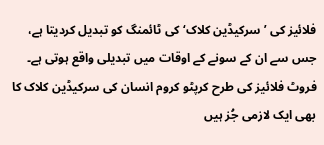فلائیز کی ’سرکیڈین کلاک‘ کی ٹائمنگ کو تبدیل کردیتا ہے، جس سے ان کے سونے کے اوقات میں تبدیلی واقع ہوتی ہے۔
فروٹ فلائیز کی طرح کرپٹو کروم انسان کی سرکیڈین کلاک کا بھی ایک لازمی جُز ہیں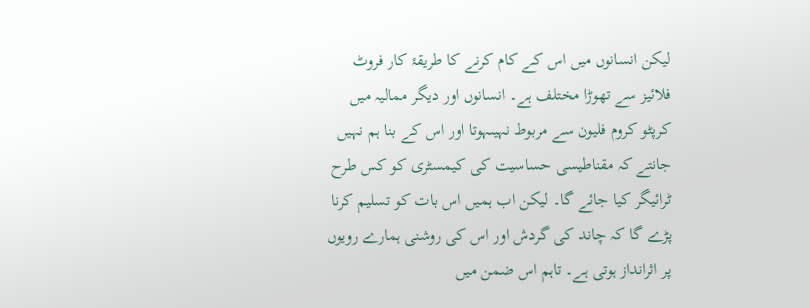لیکن انسانوں میں اس کے کام کرنے کا طریقۂ کار فروٹ فلائیز سے تھوڑا مختلف ہے۔ انسانوں اور دیگر ممالیہ میں کرپٹو کروم فلیون سے مربوط نہیںہوتا اور اس کے بنا ہم نہیں جانتے کہ مقناطیسی حساسیت کی کیمسٹری کو کس طرح ٹرائیگر کیا جائے گا۔ لیکن اب ہمیں اس بات کو تسلیم کرنا پڑے گا کہ چاند کی گردش اور اس کی روشنی ہمارے رویوں پر اثرانداز ہوتی ہے۔ تاہم اس ضمن میں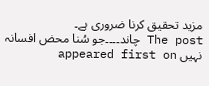مزید تحقیق کرنا ضروری ہے۔
The post چاند۔۔۔۔جو سُنا محض افسانہ نہیں appeared first on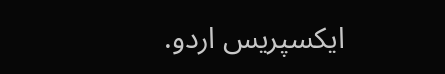ایکسپریس اردو.